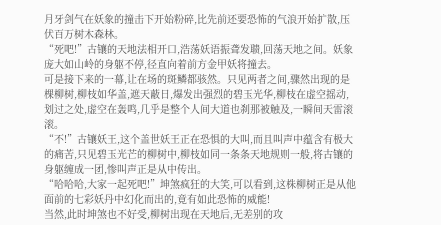月牙剑气在妖象的撞击下开始粉碎,比先前还要恐怖的气浪开始扩散,压伏百万树木森林。
“死吧!”古镶的天地法相开口,浩荡妖语振聋发聩,回荡天地之间。妖象庞大如山岭的身躯不停,径直向着前方金甲妖将撞去。
可是接下来的一幕,让在场的斑鳞都骇然。只见两者之间,骤然出现的是棵柳树,柳枝如华盖,遮天蔽日,爆发出强烈的碧玉光华,柳枝在虚空摇动,划过之处,虚空在轰鸣,几乎是整个人间大道也刹那被触及,一瞬间天雷滚滚。
“不!”古镶妖王,这个盖世妖王正在恐惧的大叫,而且叫声中蕴含有极大的痛苦,只见碧玉光芒的柳树中,柳枝如同一条条天地规则一般,将古镶的身躯缠成一团,惨叫声正是从中传出。
“哈哈哈,大家一起死吧!”坤煞疯狂的大笑,可以看到,这株柳树正是从他面前的七彩妖丹中幻化而出的,竟有如此恐怖的威能!
当然,此时坤煞也不好受,柳树出现在天地后,无差别的攻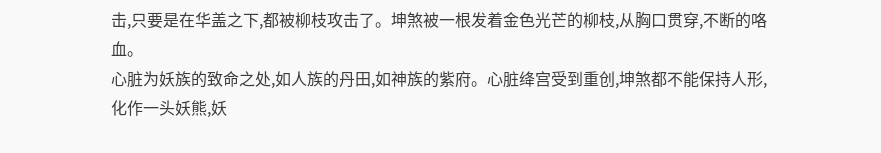击,只要是在华盖之下,都被柳枝攻击了。坤煞被一根发着金色光芒的柳枝,从胸口贯穿,不断的咯血。
心脏为妖族的致命之处,如人族的丹田,如神族的紫府。心脏绛宫受到重创,坤煞都不能保持人形,化作一头妖熊,妖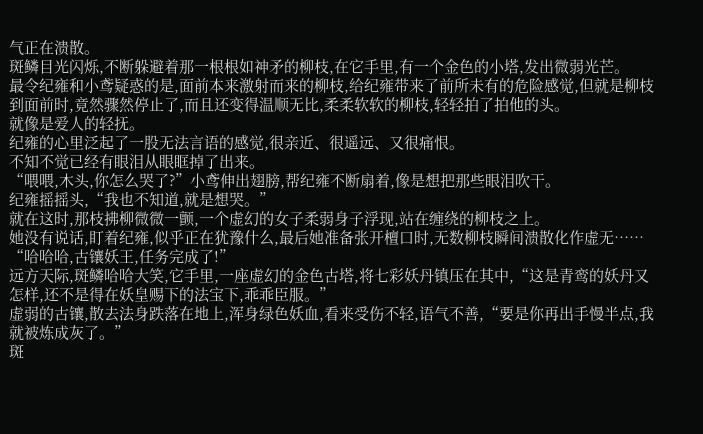气正在溃散。
斑鳞目光闪烁,不断躲避着那一根根如神矛的柳枝,在它手里,有一个金色的小塔,发出微弱光芒。
最令纪雍和小鸢疑惑的是,面前本来激射而来的柳枝,给纪雍带来了前所未有的危险感觉,但就是柳枝到面前时,竟然骤然停止了,而且还变得温顺无比,柔柔软软的柳枝,轻轻拍了拍他的头。
就像是爱人的轻抚。
纪雍的心里泛起了一股无法言语的感觉,很亲近、很遥远、又很痛恨。
不知不觉已经有眼泪从眼眶掉了出来。
“喂喂,木头,你怎么哭了?”小鸢伸出翅膀,帮纪雍不断扇着,像是想把那些眼泪吹干。
纪雍摇摇头,“我也不知道,就是想哭。”
就在这时,那枝拂柳微微一颤,一个虚幻的女子柔弱身子浮现,站在缠绕的柳枝之上。
她没有说话,盯着纪雍,似乎正在犹豫什么,最后她准备张开檀口时,无数柳枝瞬间溃散化作虚无……
“哈哈哈,古镶妖王,任务完成了!”
远方天际,斑鳞哈哈大笑,它手里,一座虚幻的金色古塔,将七彩妖丹镇压在其中,“这是青鸾的妖丹又怎样,还不是得在妖皇赐下的法宝下,乖乖臣服。”
虚弱的古镶,散去法身跌落在地上,浑身绿色妖血,看来受伤不轻,语气不善,“要是你再出手慢半点,我就被炼成灰了。”
斑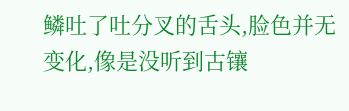鳞吐了吐分叉的舌头,脸色并无变化,像是没听到古镶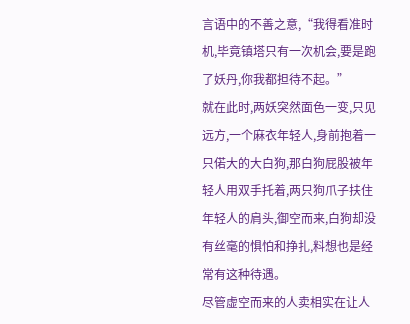言语中的不善之意,“我得看准时机,毕竟镇塔只有一次机会,要是跑了妖丹,你我都担待不起。”
就在此时,两妖突然面色一变,只见远方,一个麻衣年轻人,身前抱着一只偌大的大白狗,那白狗屁股被年轻人用双手托着,两只狗爪子扶住年轻人的肩头,御空而来,白狗却没有丝毫的惧怕和挣扎,料想也是经常有这种待遇。
尽管虚空而来的人卖相实在让人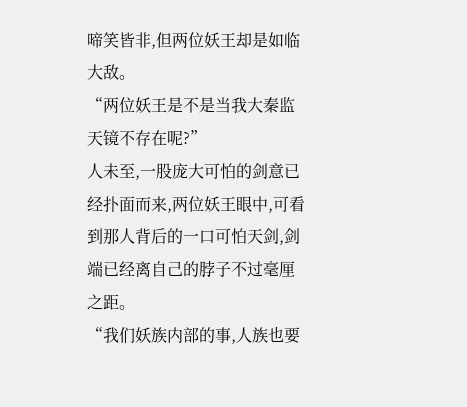啼笑皆非,但两位妖王却是如临大敌。
“两位妖王是不是当我大秦监天镜不存在呢?”
人未至,一股庞大可怕的剑意已经扑面而来,两位妖王眼中,可看到那人背后的一口可怕天剑,剑端已经离自己的脖子不过毫厘之距。
“我们妖族内部的事,人族也要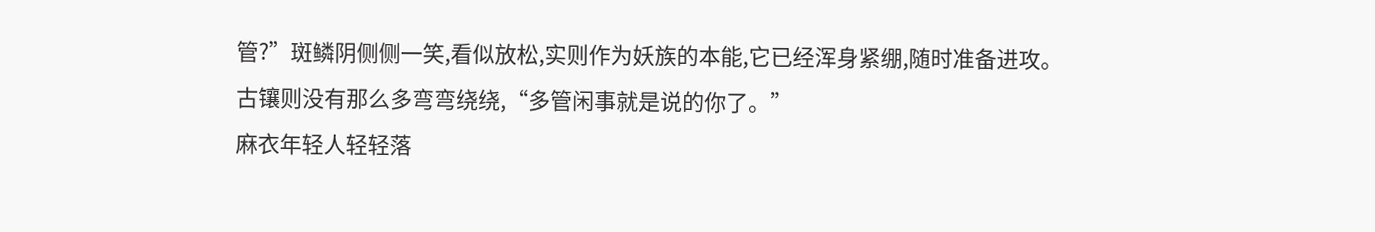管?”斑鳞阴侧侧一笑,看似放松,实则作为妖族的本能,它已经浑身紧绷,随时准备进攻。
古镶则没有那么多弯弯绕绕,“多管闲事就是说的你了。”
麻衣年轻人轻轻落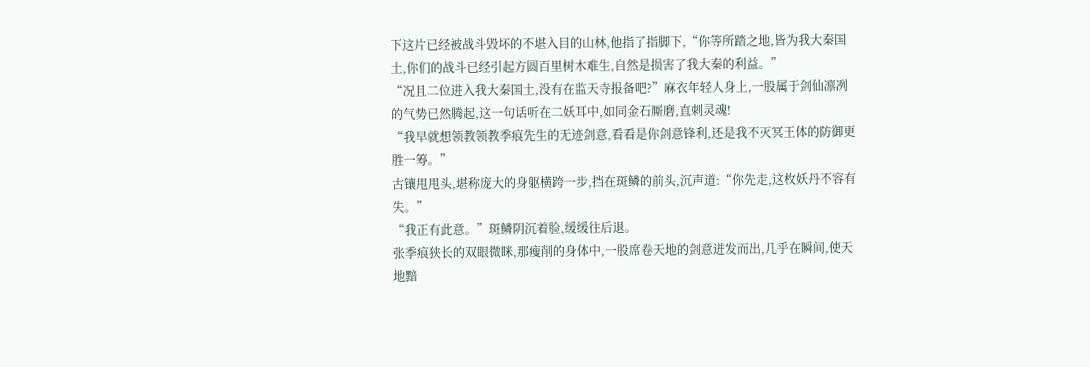下这片已经被战斗毁坏的不堪入目的山林,他指了指脚下,“你等所踏之地,皆为我大秦国土,你们的战斗已经引起方圆百里树木难生,自然是损害了我大秦的利益。”
“况且二位进入我大秦国土,没有在监天寺报备吧?”麻衣年轻人身上,一股属于剑仙凛冽的气势已然腾起,这一句话听在二妖耳中,如同金石厮磨,直刺灵魂!
“我早就想领教领教季痕先生的无迹剑意,看看是你剑意锋利,还是我不灭冥王体的防御更胜一筹。”
古镶甩甩头,堪称庞大的身躯横跨一步,挡在斑鳞的前头,沉声道:“你先走,这枚妖丹不容有失。”
“我正有此意。”斑鳞阴沉着脸,缓缓往后退。
张季痕狭长的双眼微眯,那瘦削的身体中,一股席卷天地的剑意迸发而出,几乎在瞬间,使天地黯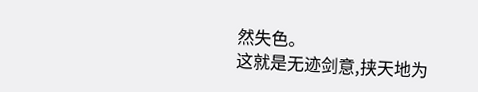然失色。
这就是无迹剑意,挟天地为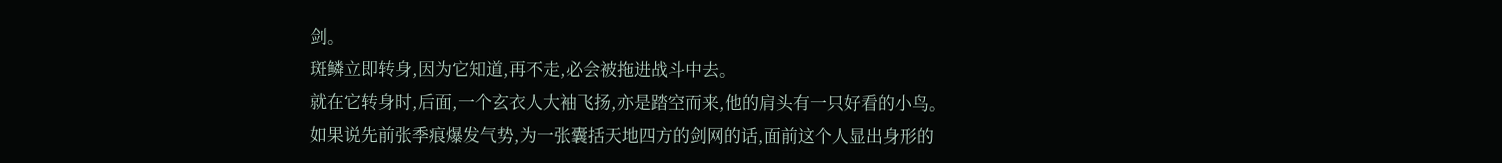剑。
斑鳞立即转身,因为它知道,再不走,必会被拖进战斗中去。
就在它转身时,后面,一个玄衣人大袖飞扬,亦是踏空而来,他的肩头有一只好看的小鸟。
如果说先前张季痕爆发气势,为一张囊括天地四方的剑网的话,面前这个人显出身形的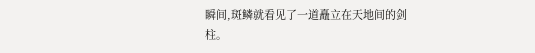瞬间,斑鳞就看见了一道矗立在天地间的剑柱。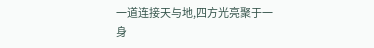一道连接天与地,四方光亮聚于一身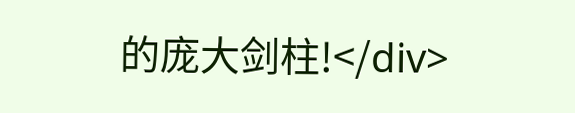的庞大剑柱!</div>